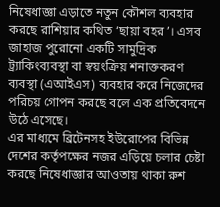নিষেধাজ্ঞা এড়াতে নতুন কৌশল ব্যবহার করছে রাশিয়ার কথিত ‘ছায়া বহর’। এসব জাহাজ পুরোনো একটি সামুদ্রিক ট্র্যাকিংব্যবস্থা বা স্বয়ংক্রিয় শনাক্তকরণ ব্যবস্থা (এআইএস) ব্যবহার করে নিজেদের পরিচয় গোপন করছে বলে এক প্রতিবেদনে উঠে এসেছে।
এর মাধ্যমে ব্রিটেনসহ ইউরোপের বিভিন্ন দেশের কর্তৃপক্ষের নজর এড়িয়ে চলার চেষ্টা করছে নিষেধাজ্ঞার আওতায় থাকা রুশ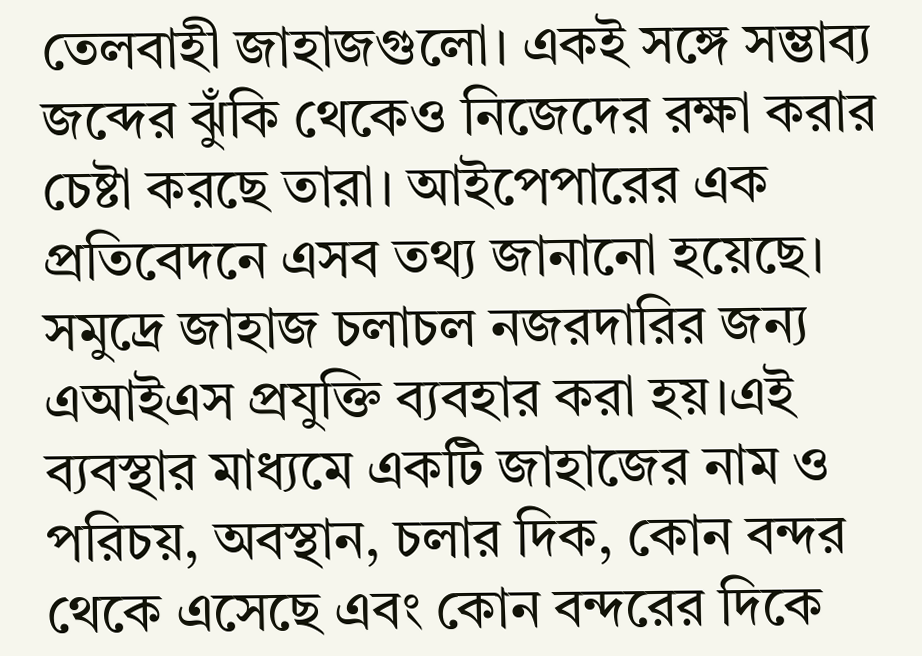তেলবাহী জাহাজগুলো। একই সঙ্গে সম্ভাব্য জব্দের ঝুঁকি থেকেও নিজেদের রক্ষা করার চেষ্টা করছে তারা। আইপেপারের এক প্রতিবেদনে এসব তথ্য জানানো হয়েছে। সমুদ্রে জাহাজ চলাচল নজরদারির জন্য এআইএস প্রযুক্তি ব্যবহার করা হয়।এই ব্যবস্থার মাধ্যমে একটি জাহাজের নাম ও পরিচয়, অবস্থান, চলার দিক, কোন বন্দর থেকে এসেছে এবং কোন বন্দরের দিকে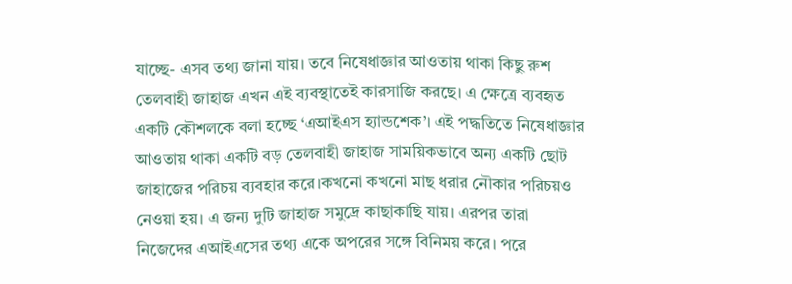যাচ্ছে- এসব তথ্য জানা যায়। তবে নিষেধাজ্ঞার আওতায় থাকা কিছু রুশ তেলবাহী জাহাজ এখন এই ব্যবস্থাতেই কারসাজি করছে। এ ক্ষেত্রে ব্যবহৃত একটি কৌশলকে বলা হচ্ছে ‘এআইএস হ্যান্ডশেক’। এই পদ্ধতিতে নিষেধাজ্ঞার আওতায় থাকা একটি বড় তেলবাহী জাহাজ সাময়িকভাবে অন্য একটি ছোট জাহাজের পরিচয় ব্যবহার করে।কখনো কখনো মাছ ধরার নৌকার পরিচয়ও নেওয়া হয়। এ জন্য দুটি জাহাজ সমুদ্রে কাছাকাছি যায়। এরপর তারা নিজেদের এআইএসের তথ্য একে অপরের সঙ্গে বিনিময় করে। পরে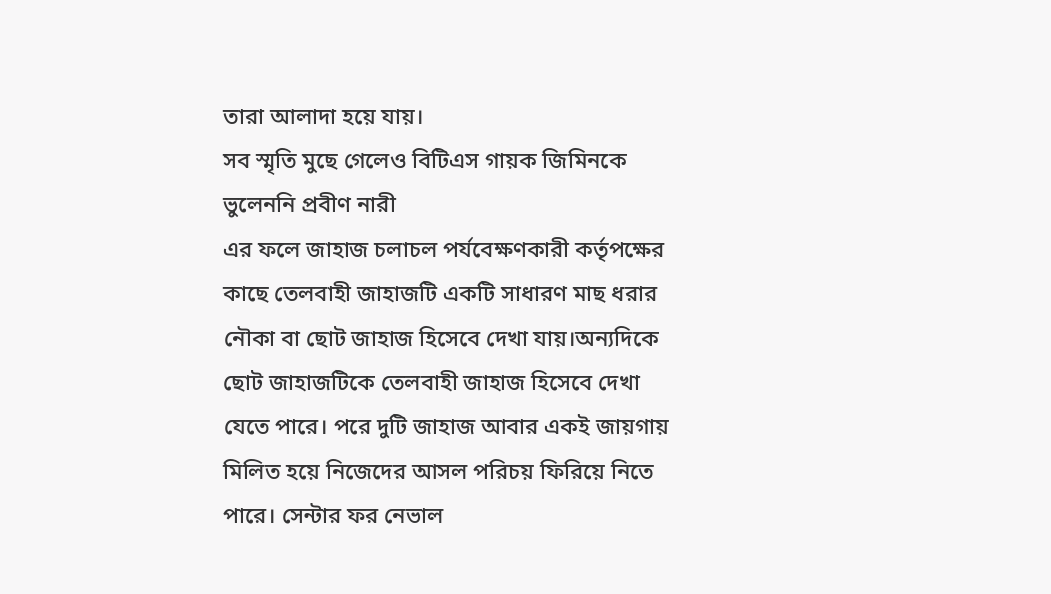তারা আলাদা হয়ে যায়।
সব স্মৃতি মুছে গেলেও বিটিএস গায়ক জিমিনকে ভুলেননি প্রবীণ নারী
এর ফলে জাহাজ চলাচল পর্যবেক্ষণকারী কর্তৃপক্ষের কাছে তেলবাহী জাহাজটি একটি সাধারণ মাছ ধরার নৌকা বা ছোট জাহাজ হিসেবে দেখা যায়।অন্যদিকে ছোট জাহাজটিকে তেলবাহী জাহাজ হিসেবে দেখা যেতে পারে। পরে দুটি জাহাজ আবার একই জায়গায় মিলিত হয়ে নিজেদের আসল পরিচয় ফিরিয়ে নিতে পারে। সেন্টার ফর নেভাল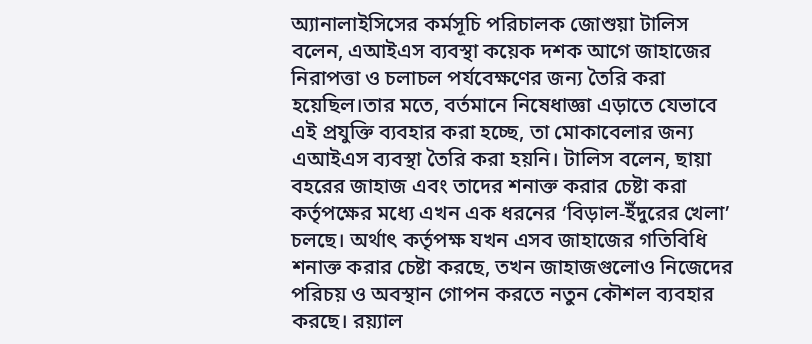অ্যানালাইসিসের কর্মসূচি পরিচালক জোশুয়া টালিস বলেন, এআইএস ব্যবস্থা কয়েক দশক আগে জাহাজের নিরাপত্তা ও চলাচল পর্যবেক্ষণের জন্য তৈরি করা হয়েছিল।তার মতে, বর্তমানে নিষেধাজ্ঞা এড়াতে যেভাবে এই প্রযুক্তি ব্যবহার করা হচ্ছে, তা মোকাবেলার জন্য এআইএস ব্যবস্থা তৈরি করা হয়নি। টালিস বলেন, ছায়া বহরের জাহাজ এবং তাদের শনাক্ত করার চেষ্টা করা কর্তৃপক্ষের মধ্যে এখন এক ধরনের ‘বিড়াল-ইঁদুরের খেলা’ চলছে। অর্থাৎ কর্তৃপক্ষ যখন এসব জাহাজের গতিবিধি শনাক্ত করার চেষ্টা করছে, তখন জাহাজগুলোও নিজেদের পরিচয় ও অবস্থান গোপন করতে নতুন কৌশল ব্যবহার করছে। রয়্যাল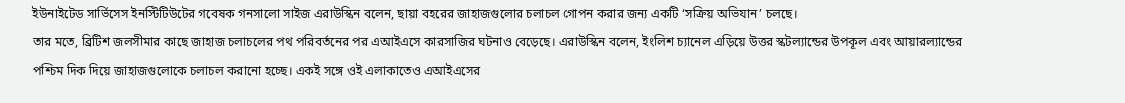ইউনাইটেড সার্ভিসেস ইনস্টিটিউটের গবেষক গনসালো সাইজ এরাউস্কিন বলেন, ছায়া বহরের জাহাজগুলোর চলাচল গোপন করার জন্য একটি ‘সক্রিয় অভিযান’ চলছে।
তার মতে, ব্রিটিশ জলসীমার কাছে জাহাজ চলাচলের পথ পরিবর্তনের পর এআইএসে কারসাজির ঘটনাও বেড়েছে। এরাউস্কিন বলেন, ইংলিশ চ্যানেল এড়িয়ে উত্তর স্কটল্যান্ডের উপকূল এবং আয়ারল্যান্ডের পশ্চিম দিক দিয়ে জাহাজগুলোকে চলাচল করানো হচ্ছে। একই সঙ্গে ওই এলাকাতেও এআইএসের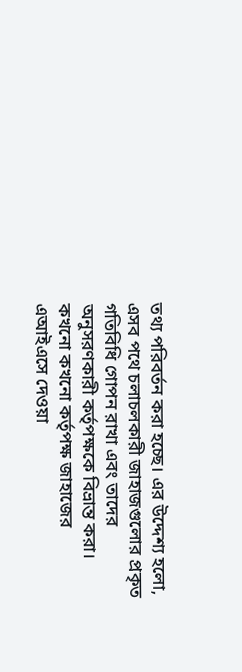তথ্য পরিবর্তন করা হচ্ছে। এর উদ্দেশ্য হলো, এসব পথে চলাচলকারী জাহাজগুলোর প্রকৃত গতিবিধি গোপন রাখা এবং তাদের অনুসরণকারী কর্তৃপক্ষকে বিভ্রান্ত করা। কখনো কখনো কর্তৃপক্ষ জাহাজের এআইএসে দেওয়া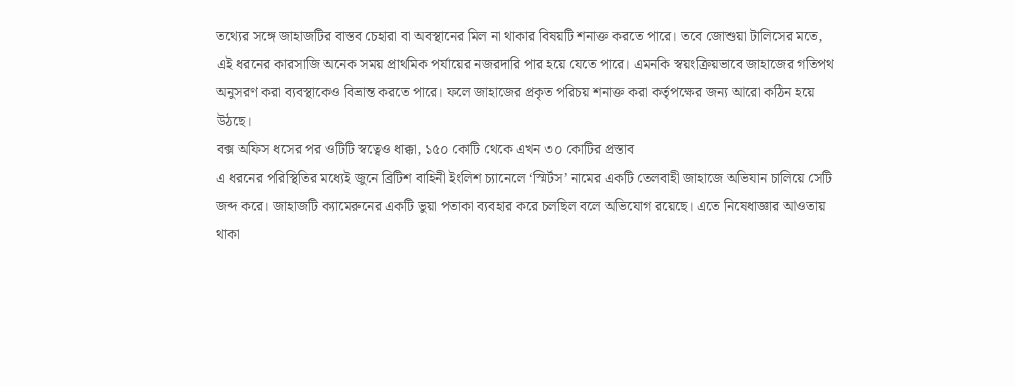তথ্যের সঙ্গে জাহাজটির বাস্তব চেহারা বা অবস্থানের মিল না থাকার বিষয়টি শনাক্ত করতে পারে। তবে জোশুয়া টালিসের মতে, এই ধরনের কারসাজি অনেক সময় প্রাথমিক পর্যায়ের নজরদারি পার হয়ে যেতে পারে। এমনকি স্বয়ংক্রিয়ভাবে জাহাজের গতিপথ অনুসরণ করা ব্যবস্থাকেও বিভ্রান্ত করতে পারে। ফলে জাহাজের প্রকৃত পরিচয় শনাক্ত করা কর্তৃপক্ষের জন্য আরো কঠিন হয়ে উঠছে।
বক্স অফিস ধসের পর ওটিটি স্বত্বেও ধাক্কা, ১৫০ কোটি থেকে এখন ৩০ কোটির প্রস্তাব
এ ধরনের পরিস্থিতির মধ্যেই জুনে ব্রিটিশ বাহিনী ইংলিশ চ্যানেলে ‘স্মির্টস’ নামের একটি তেলবাহী জাহাজে অভিযান চালিয়ে সেটি জব্দ করে। জাহাজটি ক্যামেরুনের একটি ভুয়া পতাকা ব্যবহার করে চলছিল বলে অভিযোগ রয়েছে। এতে নিষেধাজ্ঞার আওতায় থাকা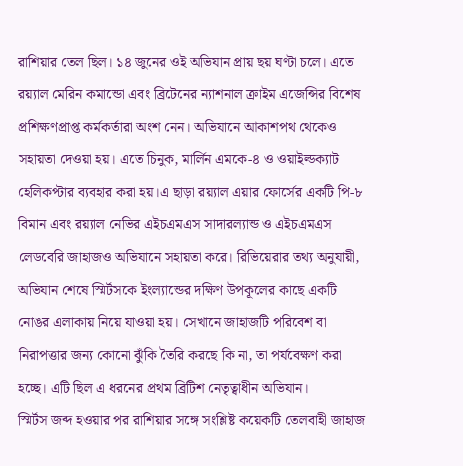রাশিয়ার তেল ছিল। ১৪ জুনের ওই অভিযান প্রায় ছয় ঘণ্টা চলে। এতে রয়্যাল মেরিন কমান্ডো এবং ব্রিটেনের ন্যাশনাল ক্রাইম এজেন্সির বিশেষ প্রশিক্ষণপ্রাপ্ত কর্মকর্তারা অংশ নেন। অভিযানে আকাশপথ থেকেও সহায়তা দেওয়া হয়। এতে চিনুক, মার্লিন এমকে-৪ ও ওয়াইল্ডক্যাট হেলিকপ্টার ব্যবহার করা হয়।এ ছাড়া রয়্যাল এয়ার ফোর্সের একটি পি-৮ বিমান এবং রয়্যাল নেভির এইচএমএস সাদারল্যান্ড ও এইচএমএস লেডবেরি জাহাজও অভিযানে সহায়তা করে। রিভিয়েরার তথ্য অনুযায়ী, অভিযান শেষে স্মির্টসকে ইংল্যান্ডের দক্ষিণ উপকূলের কাছে একটি নোঙর এলাকায় নিয়ে যাওয়া হয়। সেখানে জাহাজটি পরিবেশ বা নিরাপত্তার জন্য কোনো ঝুঁকি তৈরি করছে কি না, তা পর্যবেক্ষণ করা হচ্ছে। এটি ছিল এ ধরনের প্রথম ব্রিটিশ নেতৃত্বাধীন অভিযান।
স্মির্টস জব্দ হওয়ার পর রাশিয়ার সঙ্গে সংশ্লিষ্ট কয়েকটি তেলবাহী জাহাজ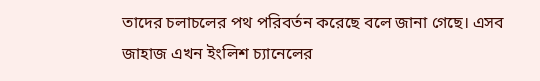তাদের চলাচলের পথ পরিবর্তন করেছে বলে জানা গেছে। এসব জাহাজ এখন ইংলিশ চ্যানেলের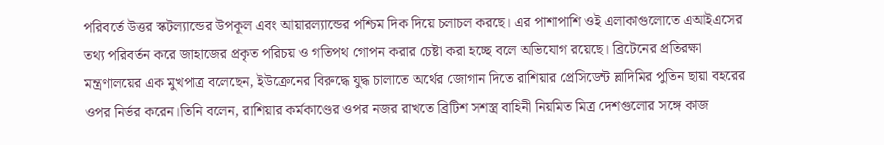পরিবর্তে উত্তর স্কটল্যান্ডের উপকূল এবং আয়ারল্যান্ডের পশ্চিম দিক দিয়ে চলাচল করছে। এর পাশাপাশি ওই এলাকাগুলোতে এআইএসের তথ্য পরিবর্তন করে জাহাজের প্রকৃত পরিচয় ও গতিপথ গোপন করার চেষ্টা করা হচ্ছে বলে অভিযোগ রয়েছে। ব্রিটেনের প্রতিরক্ষা মন্ত্রণালয়ের এক মুখপাত্র বলেছেন, ইউক্রেনের বিরুদ্ধে যুদ্ধ চালাতে অর্থের জোগান দিতে রাশিয়ার প্রেসিডেন্ট ভ্লাদিমির পুতিন ছায়া বহরের ওপর নির্ভর করেন।তিনি বলেন, রাশিয়ার কর্মকাণ্ডের ওপর নজর রাখতে ব্রিটিশ সশস্ত্র বাহিনী নিয়মিত মিত্র দেশগুলোর সঙ্গে কাজ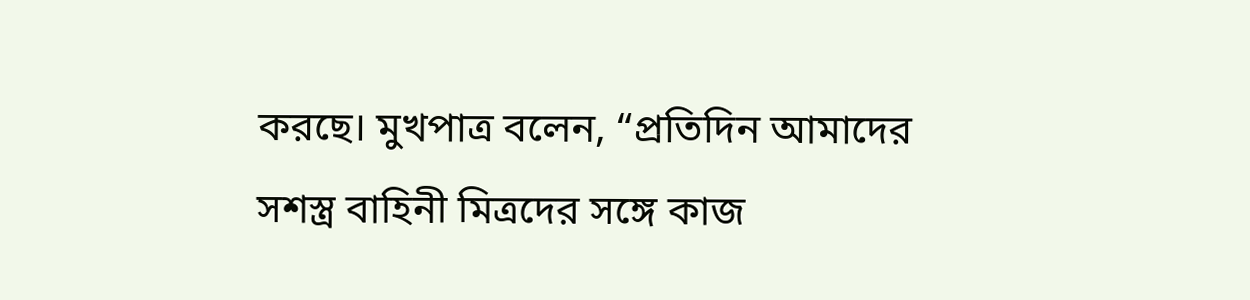করছে। মুখপাত্র বলেন, “প্রতিদিন আমাদের সশস্ত্র বাহিনী মিত্রদের সঙ্গে কাজ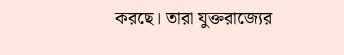করছে। তারা যুক্তরাজ্যের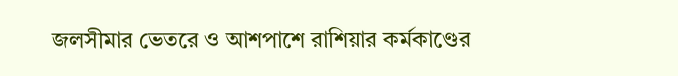জলসীমার ভেতরে ও আশপাশে রাশিয়ার কর্মকাণ্ডের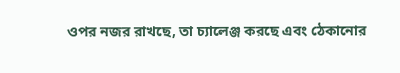ওপর নজর রাখছে, তা চ্যালেঞ্জ করছে এবং ঠেকানোর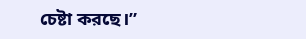চেষ্টা করছে।”